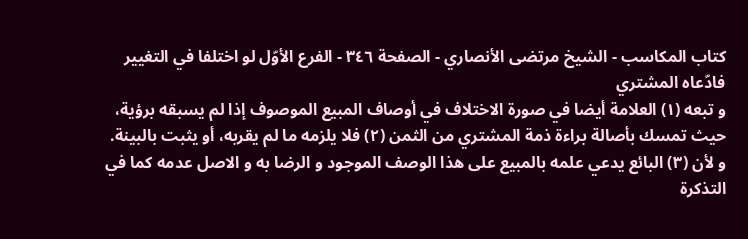كتاب المكاسب - الشيخ مرتضى الأنصاري - الصفحة ٣٤٦ - الفرع الأوّل لو اختلفا في التغيير فادّعاه المشتري
و تبعه (١) العلامة أيضا في صورة الاختلاف في أوصاف المبيع الموصوف إذا لم يسبقه برؤية، حيث تمسك بأصالة براءة ذمة المشتري من الثمن (٢) فلا يلزمه ما لم يقربه، أو يثبت بالبينة.
و لأن (٣) البائع يدعي علمه بالمبيع على هذا الوصف الموجود و الرضا به و الاصل عدمه كما في التذكرة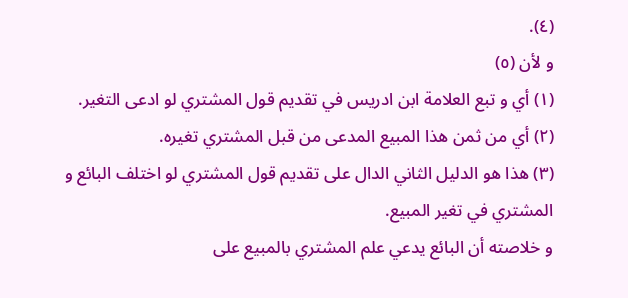(٤).
و لأن (٥)
(١) أي و تبع العلامة ابن ادريس في تقديم قول المشتري لو ادعى التغير.
(٢) أي من ثمن هذا المبيع المدعى من قبل المشتري تغيره.
(٣) هذا هو الدليل الثاني الدال على تقديم قول المشتري لو اختلف البائع و المشتري في تغير المبيع.
و خلاصته أن البائع يدعي علم المشتري بالمبيع على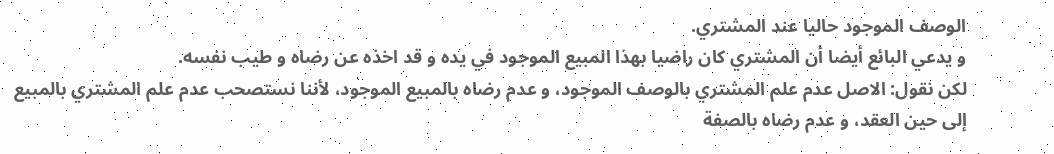الوصف الموجود حاليا عند المشتري.
و يدعي البائع أيضا أن المشتري كان راضيا بهذا المبيع الموجود في يده و قد اخذه عن رضاه و طيب نفسه.
لكن نقول: الاصل عدم علم المشتري بالوصف الموجود، و عدم رضاه بالمبيع الموجود، لأننا نستصحب عدم علم المشتري بالمبيع إلى حين العقد، و عدم رضاه بالصفة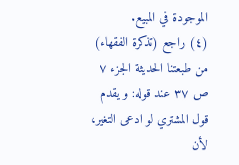الموجودة في المبيع.
(٤) راجع (تذكرة الفقهاء) من طبعتنا الحديثة الجزء ٧ ص ٣٧ عند قوله: و يقدم قول المشتري لو ادعى التغير، لأن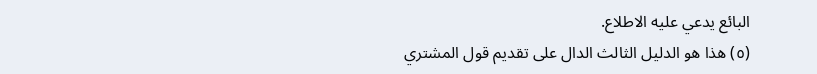البائع يدعي عليه الاطلاع.
(٥) هذا هو الدليل الثالث الدال على تقديم قول المشتري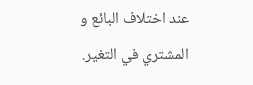عند اختلاف البائع و المشتري في التغير.